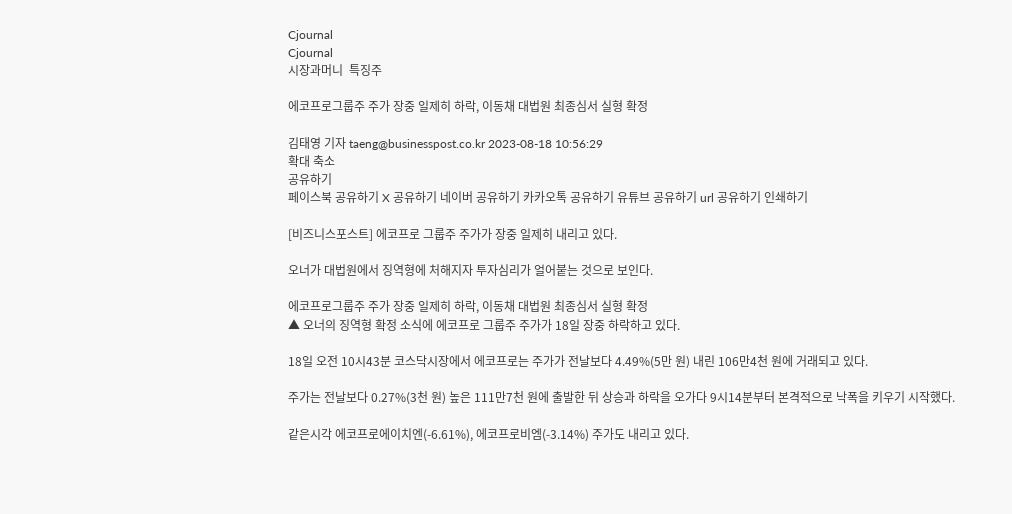Cjournal
Cjournal
시장과머니  특징주

에코프로그룹주 주가 장중 일제히 하락, 이동채 대법원 최종심서 실형 확정

김태영 기자 taeng@businesspost.co.kr 2023-08-18 10:56:29
확대 축소
공유하기
페이스북 공유하기 X 공유하기 네이버 공유하기 카카오톡 공유하기 유튜브 공유하기 url 공유하기 인쇄하기

[비즈니스포스트] 에코프로 그룹주 주가가 장중 일제히 내리고 있다.

오너가 대법원에서 징역형에 처해지자 투자심리가 얼어붙는 것으로 보인다.

에코프로그룹주 주가 장중 일제히 하락, 이동채 대법원 최종심서 실형 확정
▲ 오너의 징역형 확정 소식에 에코프로 그룹주 주가가 18일 장중 하락하고 있다.

18일 오전 10시43분 코스닥시장에서 에코프로는 주가가 전날보다 4.49%(5만 원) 내린 106만4천 원에 거래되고 있다.

주가는 전날보다 0.27%(3천 원) 높은 111만7천 원에 출발한 뒤 상승과 하락을 오가다 9시14분부터 본격적으로 낙폭을 키우기 시작했다.

같은시각 에코프로에이치엔(-6.61%), 에코프로비엠(-3.14%) 주가도 내리고 있다.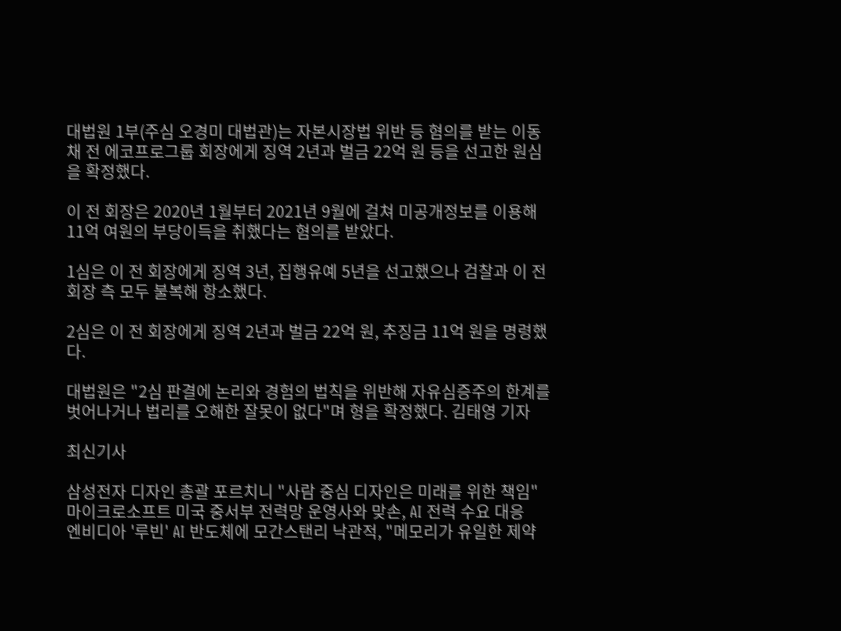대법원 1부(주심 오경미 대법관)는 자본시장법 위반 등 혐의를 받는 이동채 전 에코프로그룹 회장에게 징역 2년과 벌금 22억 원 등을 선고한 원심을 확정했다.

이 전 회장은 2020년 1월부터 2021년 9월에 걸쳐 미공개정보를 이용해 11억 여원의 부당이득을 취했다는 혐의를 받았다.

1심은 이 전 회장에게 징역 3년, 집행유예 5년을 선고했으나 검찰과 이 전 회장 측 모두 불복해 항소했다.

2심은 이 전 회장에게 징역 2년과 벌금 22억 원, 추징금 11억 원을 명령했다.

대법원은 "2심 판결에 논리와 경험의 법칙을 위반해 자유심증주의 한계를 벗어나거나 법리를 오해한 잘못이 없다"며 형을 확정했다. 김태영 기자

최신기사

삼성전자 디자인 총괄 포르치니 "사람 중심 디자인은 미래를 위한 책임"
마이크로소프트 미국 중서부 전력망 운영사와 맞손, AI 전력 수요 대응
엔비디아 '루빈' AI 반도체에 모간스탠리 낙관적, "메모리가 유일한 제약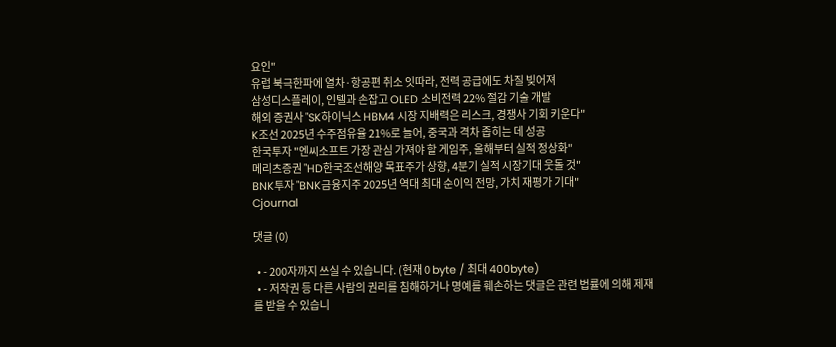요인"
유럽 북극한파에 열차·항공편 취소 잇따라, 전력 공급에도 차질 빚어져
삼성디스플레이, 인텔과 손잡고 OLED 소비전력 22% 절감 기술 개발
해외 증권사 "SK하이닉스 HBM4 시장 지배력은 리스크, 경쟁사 기회 키운다"
K조선 2025년 수주점유율 21%로 늘어, 중국과 격차 좁히는 데 성공
한국투자 "엔씨소프트 가장 관심 가져야 할 게임주, 올해부터 실적 정상화"
메리츠증권 "HD한국조선해양 목표주가 상향, 4분기 실적 시장기대 웃돌 것"
BNK투자 "BNK금융지주 2025년 역대 최대 순이익 전망, 가치 재평가 기대"
Cjournal

댓글 (0)

  • - 200자까지 쓰실 수 있습니다. (현재 0 byte / 최대 400byte)
  • - 저작권 등 다른 사람의 권리를 침해하거나 명예를 훼손하는 댓글은 관련 법률에 의해 제재를 받을 수 있습니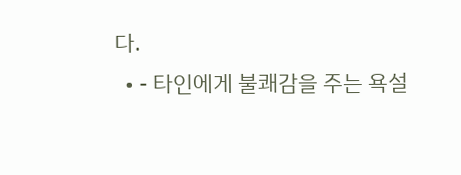다.
  • - 타인에게 불쾌감을 주는 욕설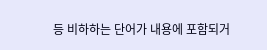등 비하하는 단어가 내용에 포함되거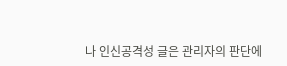나 인신공격성 글은 관리자의 판단에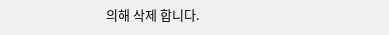의해 삭제 합니다.